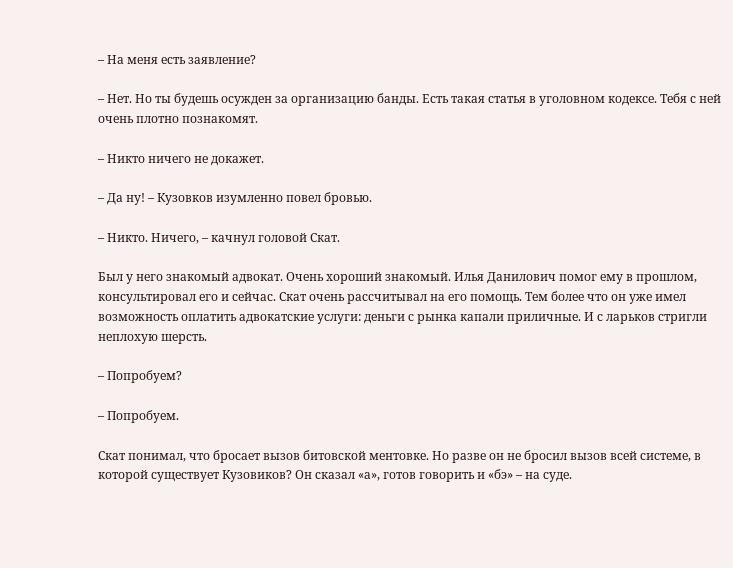– На меня есть заявление?

– Нет. Но ты будешь осужден за организацию банды. Есть такая статья в уголовном кодексе. Тебя с ней очень плотно познакомят.

– Никто ничего не докажет.

– Да ну! – Кузовков изумленно повел бровью.

– Никто. Ничего, – качнул головой Скат.

Был у него знакомый адвокат. Очень хороший знакомый. Илья Данилович помог ему в прошлом, консультировал его и сейчас. Скат очень рассчитывал на его помощь. Тем более что он уже имел возможность оплатить адвокатские услуги: деньги с рынка капали приличные. И с ларьков стригли неплохую шерсть.

– Попробуем?

– Попробуем.

Скат понимал, что бросает вызов битовской ментовке. Но разве он не бросил вызов всей системе, в которой существует Кузовиков? Он сказал «а», готов говорить и «бэ» – на суде.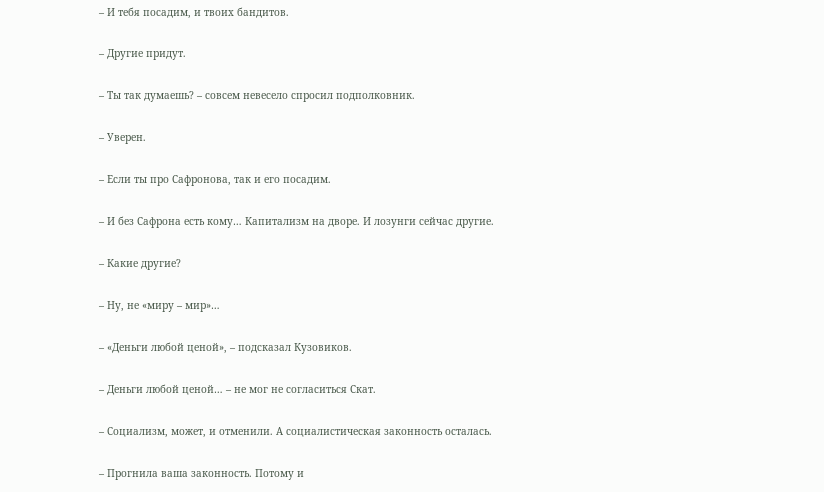– И тебя посадим, и твоих бандитов.

– Другие придут.

– Ты так думаешь? – совсем невесело спросил подполковник.

– Уверен.

– Если ты про Сафронова, так и его посадим.

– И без Сафрона есть кому… Капитализм на дворе. И лозунги сейчас другие.

– Какие другие?

– Ну, не «миру – мир»…

– «Деньги любой ценой», – подсказал Кузовиков.

– Деньги любой ценой… – не мог не согласиться Скат.

– Социализм, может, и отменили. А социалистическая законность осталась.

– Прогнила ваша законность. Потому и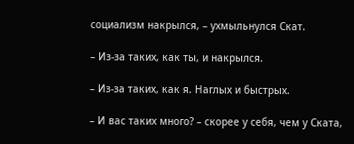социализм накрылся, – ухмыльнулся Скат.

– Из-за таких, как ты, и накрылся.

– Из-за таких, как я. Наглых и быстрых.

– И вас таких много? – скорее у себя, чем у Ската,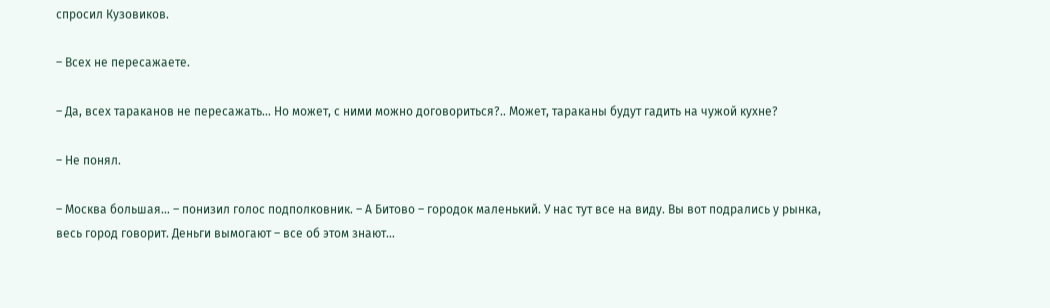спросил Кузовиков.

– Всех не пересажаете.

– Да, всех тараканов не пересажать… Но может, с ними можно договориться?.. Может, тараканы будут гадить на чужой кухне?

– Не понял.

– Москва большая… – понизил голос подполковник. – А Битово – городок маленький. У нас тут все на виду. Вы вот подрались у рынка, весь город говорит. Деньги вымогают – все об этом знают…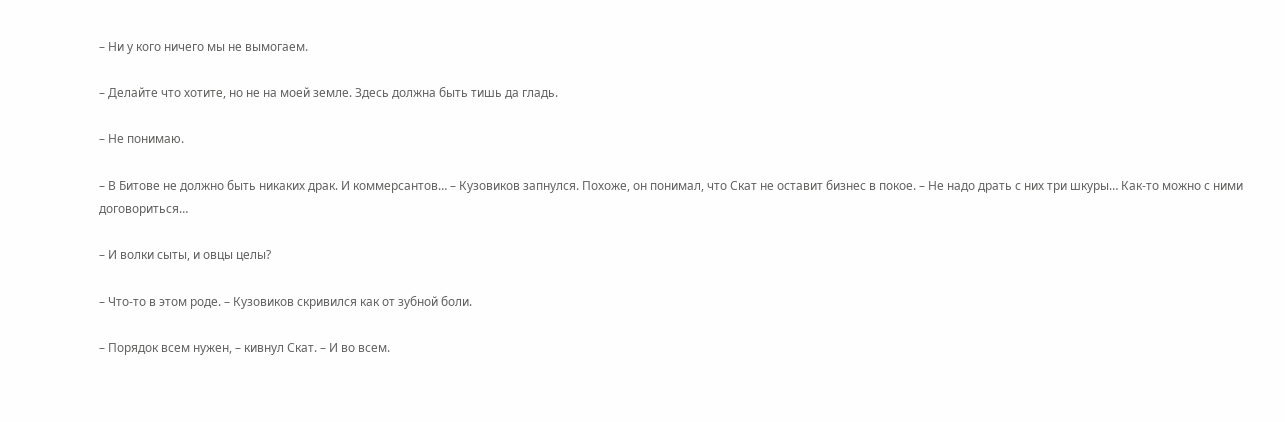– Ни у кого ничего мы не вымогаем.

– Делайте что хотите, но не на моей земле. Здесь должна быть тишь да гладь.

– Не понимаю.

– В Битове не должно быть никаких драк. И коммерсантов… – Кузовиков запнулся. Похоже, он понимал, что Скат не оставит бизнес в покое. – Не надо драть с них три шкуры… Как-то можно с ними договориться…

– И волки сыты, и овцы целы?

– Что-то в этом роде. – Кузовиков скривился как от зубной боли.

– Порядок всем нужен, – кивнул Скат. – И во всем.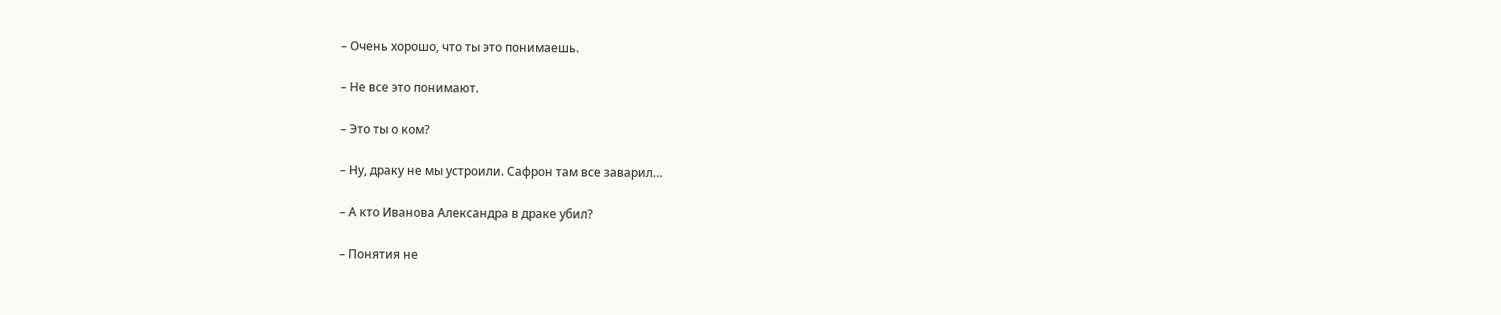– Очень хорошо, что ты это понимаешь.

– Не все это понимают.

– Это ты о ком?

– Ну, драку не мы устроили. Сафрон там все заварил…

– А кто Иванова Александра в драке убил?

– Понятия не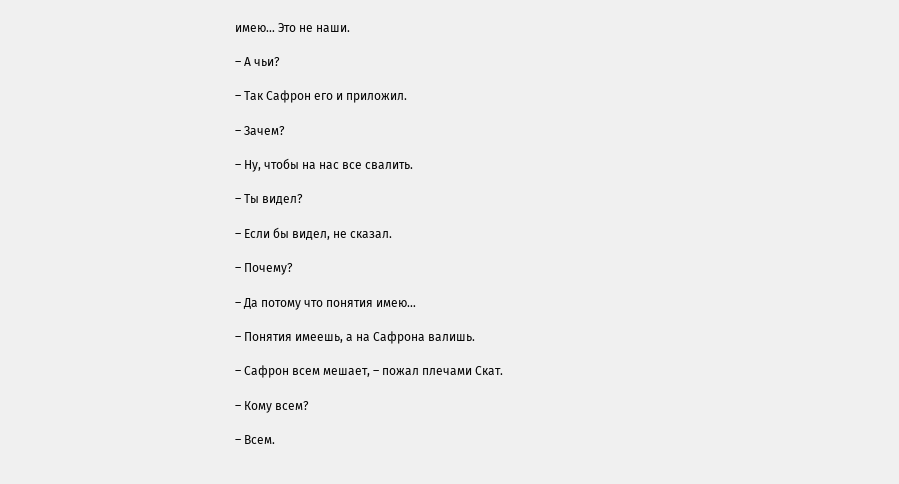имею… Это не наши.

– А чьи?

– Так Сафрон его и приложил.

– Зачем?

– Ну, чтобы на нас все свалить.

– Ты видел?

– Если бы видел, не сказал.

– Почему?

– Да потому что понятия имею…

– Понятия имеешь, а на Сафрона валишь.

– Сафрон всем мешает, – пожал плечами Скат.

– Кому всем?

– Всем.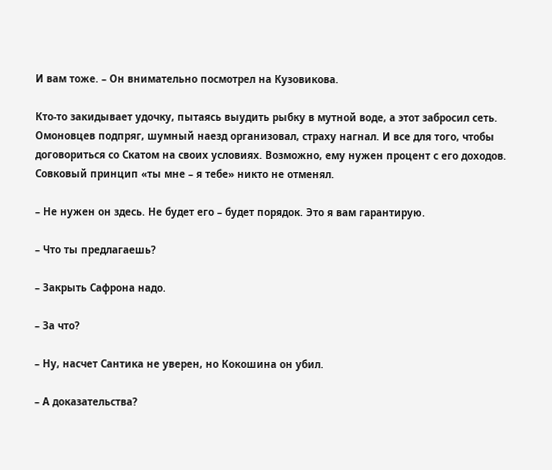И вам тоже. – Он внимательно посмотрел на Кузовикова.

Кто-то закидывает удочку, пытаясь выудить рыбку в мутной воде, а этот забросил сеть. Омоновцев подпряг, шумный наезд организовал, страху нагнал. И все для того, чтобы договориться со Скатом на своих условиях. Возможно, ему нужен процент с его доходов. Совковый принцип «ты мне – я тебе» никто не отменял.

– Не нужен он здесь. Не будет его – будет порядок. Это я вам гарантирую.

– Что ты предлагаешь?

– Закрыть Сафрона надо.

– За что?

– Ну, насчет Сантика не уверен, но Кокошина он убил.

– А доказательства?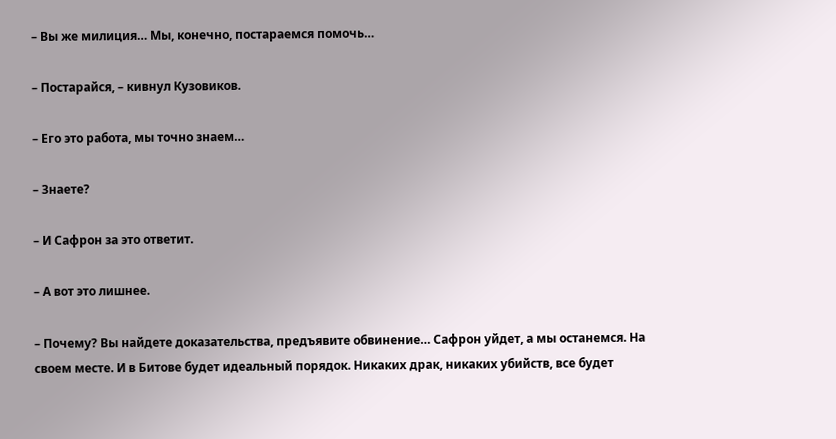– Вы же милиция… Мы, конечно, постараемся помочь…

– Постарайся, – кивнул Кузовиков.

– Его это работа, мы точно знаем…

– Знаете?

– И Сафрон за это ответит.

– А вот это лишнее.

– Почему? Вы найдете доказательства, предъявите обвинение… Сафрон уйдет, а мы останемся. На своем месте. И в Битове будет идеальный порядок. Никаких драк, никаких убийств, все будет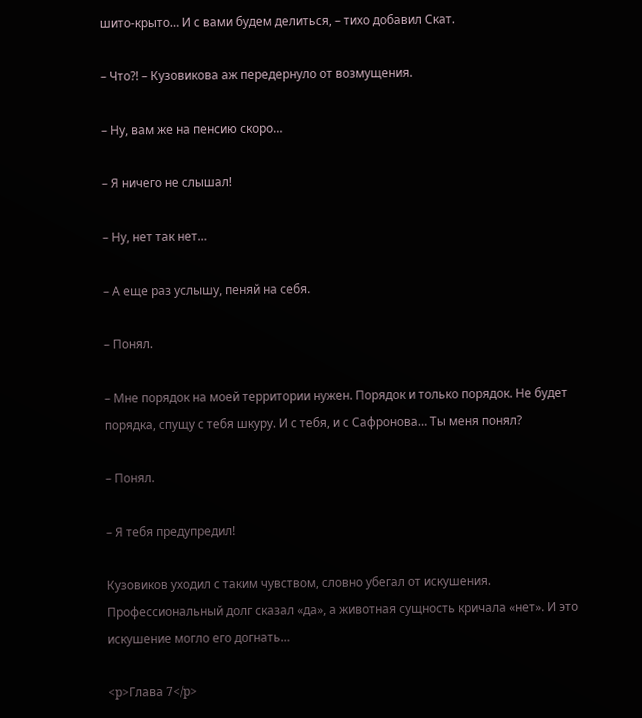шито-крыто… И с вами будем делиться, – тихо добавил Скат.

– Что?! – Кузовикова аж передернуло от возмущения.

– Ну, вам же на пенсию скоро…

– Я ничего не слышал!

– Ну, нет так нет…

– А еще раз услышу, пеняй на себя.

– Понял.

– Мне порядок на моей территории нужен. Порядок и только порядок. Не будет порядка, спущу с тебя шкуру. И с тебя, и с Сафронова… Ты меня понял?

– Понял.

– Я тебя предупредил!

Кузовиков уходил с таким чувством, словно убегал от искушения. Профессиональный долг сказал «да», а животная сущность кричала «нет». И это искушение могло его догнать…

<p>Глава 7</p>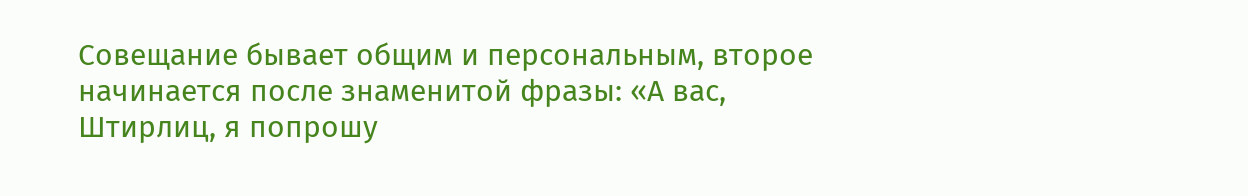Совещание бывает общим и персональным, второе начинается после знаменитой фразы: «А вас, Штирлиц, я попрошу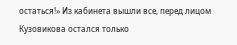остаться!» Из кабинета вышли все, перед лицом Кузовикова остался только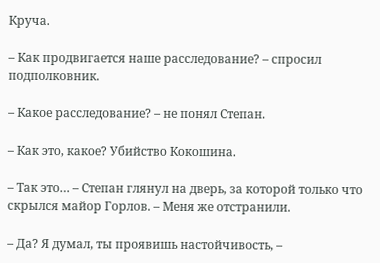Круча.

– Как продвигается наше расследование? – спросил подполковник.

– Какое расследование? – не понял Степан.

– Как это, какое? Убийство Кокошина.

– Так это… – Степан глянул на дверь, за которой только что скрылся майор Горлов. – Меня же отстранили.

– Да? Я думал, ты проявишь настойчивость, –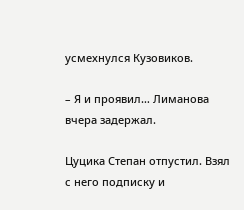усмехнулся Кузовиков.

– Я и проявил… Лиманова вчера задержал.

Цуцика Степан отпустил. Взял с него подписку и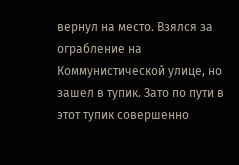вернул на место. Взялся за ограбление на Коммунистической улице, но зашел в тупик. Зато по пути в этот тупик совершенно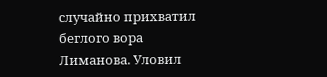случайно прихватил беглого вора Лиманова. Уловил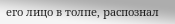его лицо в толпе, распознал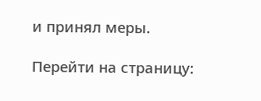и принял меры.

Перейти на страницу: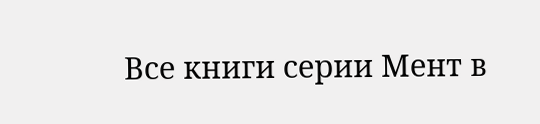Все книги серии Мент в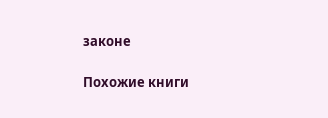законе

Похожие книги